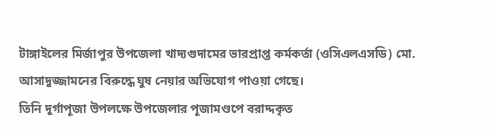টাঙ্গাইলের মির্জাপুর উপজেলা খাদ্যগুদামের ভারপ্রাপ্ত কর্মকর্তা (ওসিএলএসডি) মো. আসাদুজ্জামনের বিরুদ্ধে ঘুষ নেয়ার অভিযোগ পাওয়া গেছে।
তিনি দুর্গাপূজা উপলক্ষে উপজেলার পূজামণ্ডপে বরাদ্দকৃত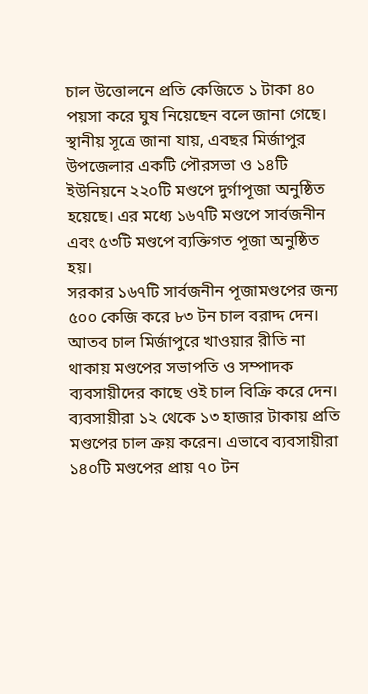চাল উত্তোলনে প্রতি কেজিতে ১ টাকা ৪০ পয়সা করে ঘুষ নিয়েছেন বলে জানা গেছে।
স্থানীয় সূত্রে জানা যায়, এবছর মির্জাপুর উপজেলার একটি পৌরসভা ও ১৪টি ইউনিয়নে ২২০টি মণ্ডপে দুর্গাপূজা অনুষ্ঠিত হয়েছে। এর মধ্যে ১৬৭টি মণ্ডপে সার্বজনীন এবং ৫৩টি মণ্ডপে ব্যক্তিগত পূজা অনুষ্ঠিত হয়।
সরকার ১৬৭টি সার্বজনীন পূজামণ্ডপের জন্য ৫০০ কেজি করে ৮৩ টন চাল বরাদ্দ দেন। আতব চাল মির্জাপুরে খাওয়ার রীতি না থাকায় মণ্ডপের সভাপতি ও সম্পাদক ব্যবসায়ীদের কাছে ওই চাল বিক্রি করে দেন।
ব্যবসায়ীরা ১২ থেকে ১৩ হাজার টাকায় প্রতি মণ্ডপের চাল ক্রয় করেন। এভাবে ব্যবসায়ীরা ১৪০টি মণ্ডপের প্রায় ৭০ টন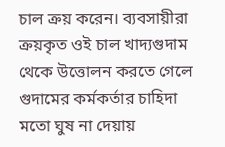চাল ক্রয় করেন। ব্যবসায়ীরা ক্রয়কৃত ওই চাল খাদ্যগুদাম থেকে উত্তোলন করতে গেলে গুদামের কর্মকর্তার চাহিদা মতো ঘুষ না দেয়ায়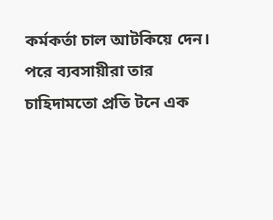কর্মকর্তা চাল আটকিয়ে দেন। পরে ব্যবসায়ীরা তার চাহিদামতো প্রতি টনে এক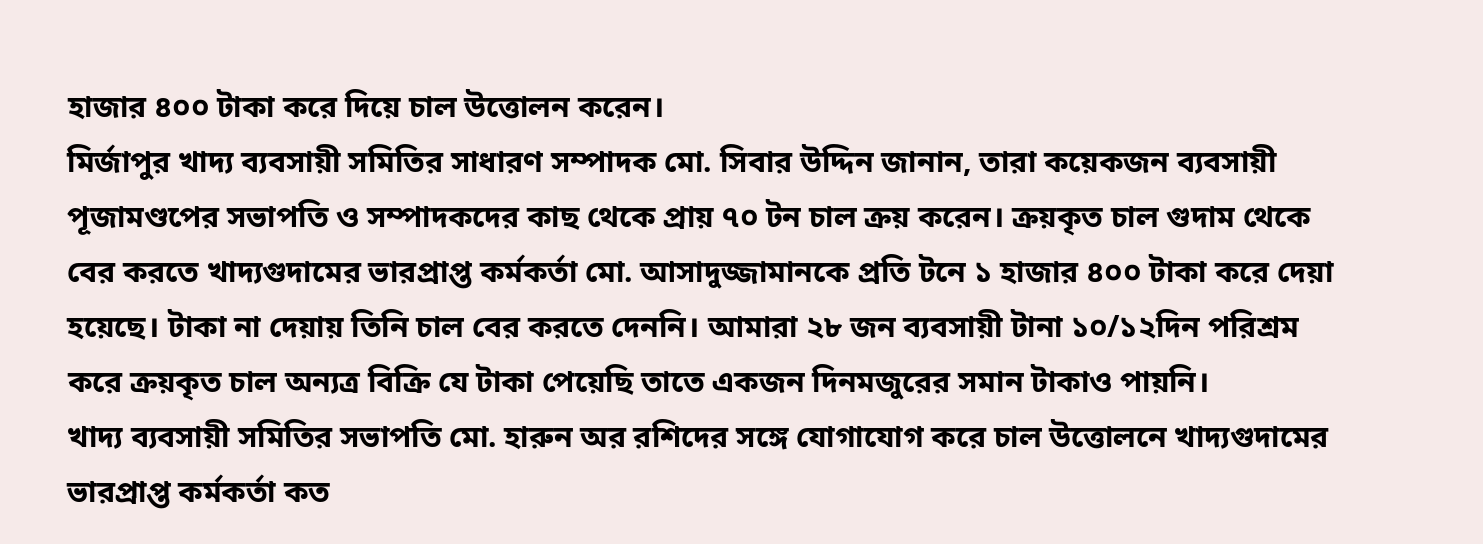হাজার ৪০০ টাকা করে দিয়ে চাল উত্তোলন করেন।
মির্জাপুর খাদ্য ব্যবসায়ী সমিতির সাধারণ সম্পাদক মো. সিবার উদ্দিন জানান, তারা কয়েকজন ব্যবসায়ী পূজামণ্ডপের সভাপতি ও সম্পাদকদের কাছ থেকে প্রায় ৭০ টন চাল ক্রয় করেন। ক্রয়কৃত চাল গুদাম থেকে বের করতে খাদ্যগুদামের ভারপ্রাপ্ত কর্মকর্তা মো. আসাদুজ্জামানকে প্রতি টনে ১ হাজার ৪০০ টাকা করে দেয়া হয়েছে। টাকা না দেয়ায় তিনি চাল বের করতে দেননি। আমারা ২৮ জন ব্যবসায়ী টানা ১০/১২দিন পরিশ্রম করে ক্রয়কৃত চাল অন্যত্র বিক্রি যে টাকা পেয়েছি তাতে একজন দিনমজুরের সমান টাকাও পায়নি।
খাদ্য ব্যবসায়ী সমিতির সভাপতি মো. হারুন অর রশিদের সঙ্গে যোগাযোগ করে চাল উত্তোলনে খাদ্যগুদামের ভারপ্রাপ্ত কর্মকর্তা কত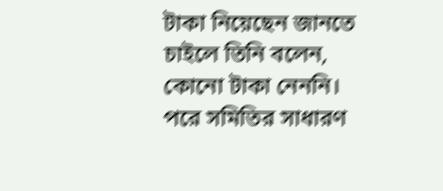টাকা নিয়েছেন জানতে চাইলে তিনি বলেন, কোনো টাকা নেননি। পরে সমিতির সাধারণ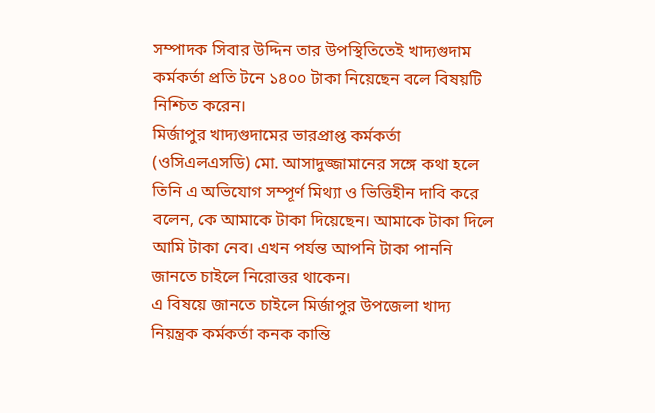সম্পাদক সিবার উদ্দিন তার উপস্থিতিতেই খাদ্যগুদাম কর্মকর্তা প্রতি টনে ১৪০০ টাকা নিয়েছেন বলে বিষয়টি নিশ্চিত করেন।
মির্জাপুর খাদ্যগুদামের ভারপ্রাপ্ত কর্মকর্তা (ওসিএলএসডি) মো. আসাদুজ্জামানের সঙ্গে কথা হলে তিনি এ অভিযোগ সম্পূর্ণ মিথ্যা ও ভিত্তিহীন দাবি করে বলেন, কে আমাকে টাকা দিয়েছেন। আমাকে টাকা দিলে আমি টাকা নেব। এখন পর্যন্ত আপনি টাকা পাননি জানতে চাইলে নিরোত্তর থাকেন।
এ বিষয়ে জানতে চাইলে মির্জাপুর উপজেলা খাদ্য নিয়ন্ত্রক কর্মকর্তা কনক কান্তি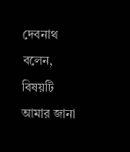দেবনাথ বলেন, বিষয়টি আমার জানা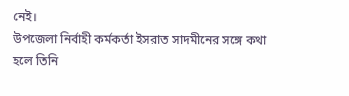নেই।
উপজেলা নির্বাহী কর্মকর্তা ইসরাত সাদমীনের সঙ্গে কথা হলে তিনি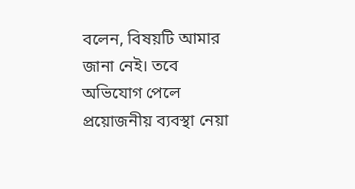বলেন, বিষয়টি আমার জানা নেই। তবে অভিযোগ পেলে প্রয়োজনীয় ব্যবস্থা নেয়া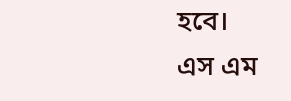হবে।
এস এম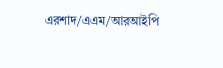এরশাদ/এএম/আরআইপি